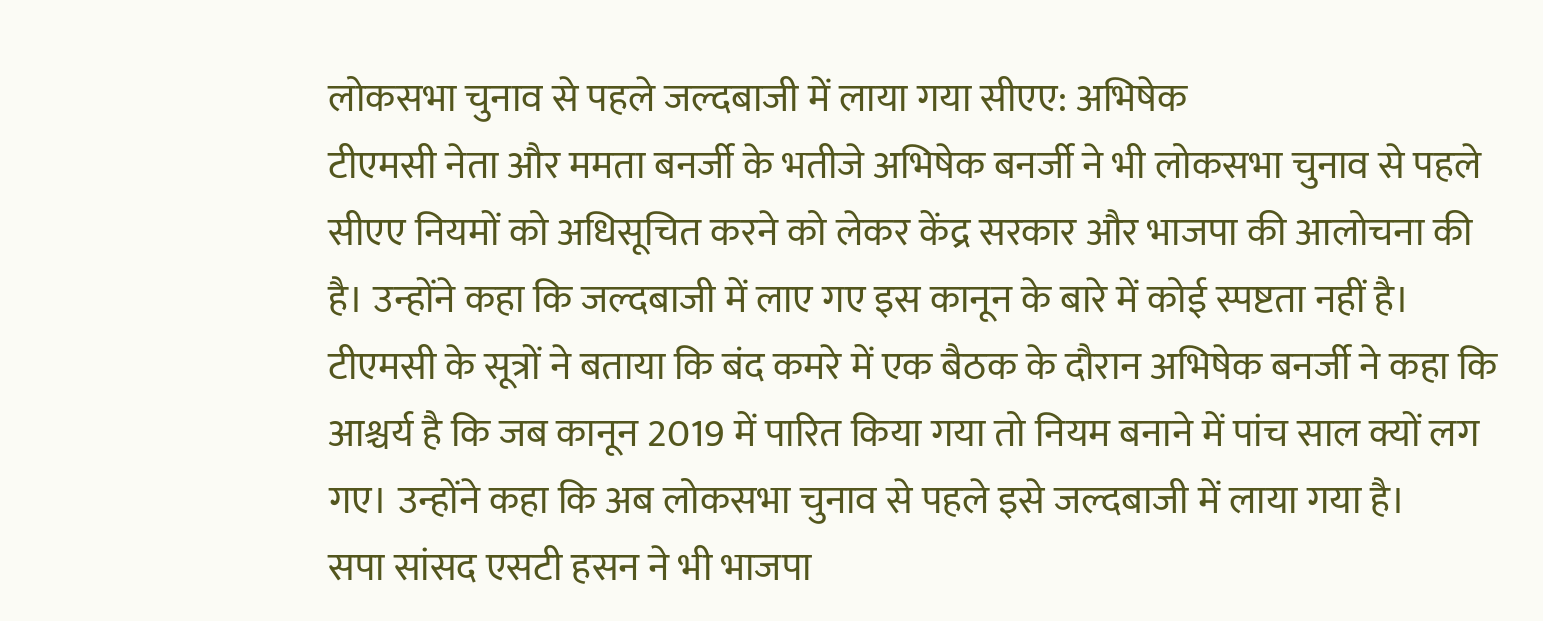लोकसभा चुनाव से पहले जल्दबाजी में लाया गया सीएए: अभिषेक
टीएमसी नेता और ममता बनर्जी के भतीजे अभिषेक बनर्जी ने भी लोकसभा चुनाव से पहले सीएए नियमों को अधिसूचित करने को लेकर केंद्र सरकार और भाजपा की आलोचना की है। उन्होंने कहा कि जल्दबाजी में लाए गए इस कानून के बारे में कोई स्पष्टता नहीं है।
टीएमसी के सूत्रों ने बताया कि बंद कमरे में एक बैठक के दौरान अभिषेक बनर्जी ने कहा कि आश्चर्य है कि जब कानून 2019 में पारित किया गया तो नियम बनाने में पांच साल क्यों लग गए। उन्होंने कहा कि अब लोकसभा चुनाव से पहले इसे जल्दबाजी में लाया गया है।
सपा सांसद एसटी हसन ने भी भाजपा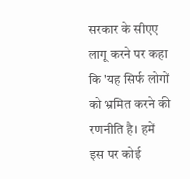सरकार के सीएए लागू करने पर कहा कि 'यह सिर्फ लोगों को भ्रमित करने की रणनीति है। हमें इस पर कोई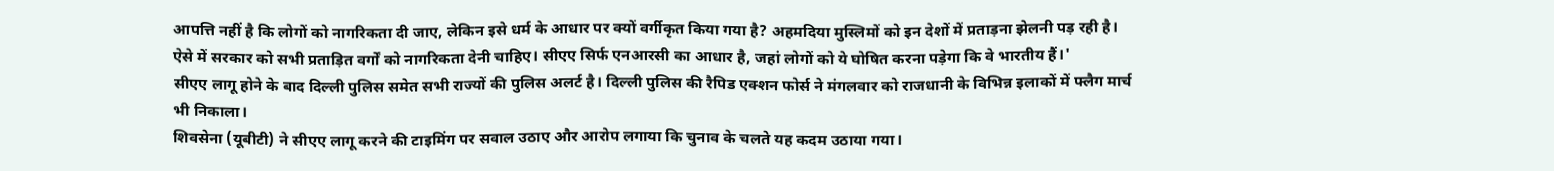आपत्ति नहीं है कि लोगों को नागरिकता दी जाए, लेकिन इसे धर्म के आधार पर क्यों वर्गीकृत किया गया है? अहमदिया मुस्लिमों को इन देशों में प्रताड़ना झेलनी पड़ रही है। ऐसे में सरकार को सभी प्रताड़ित वर्गों को नागरिकता देनी चाहिए। सीएए सिर्फ एनआरसी का आधार है, जहां लोगों को ये घोषित करना पड़ेगा कि वे भारतीय हैं।'
सीएए लागू होने के बाद दिल्ली पुलिस समेत सभी राज्यों की पुलिस अलर्ट है। दिल्ली पुलिस की रैपिड एक्शन फोर्स ने मंगलवार को राजधानी के विभिन्न इलाकों में फ्लैग मार्च भी निकाला।
शिवसेना (यूबीटी) ने सीएए लागू करने की टाइमिंग पर सवाल उठाए और आरोप लगाया कि चुनाव के चलते यह कदम उठाया गया।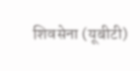शिवसेना (यूबीटी)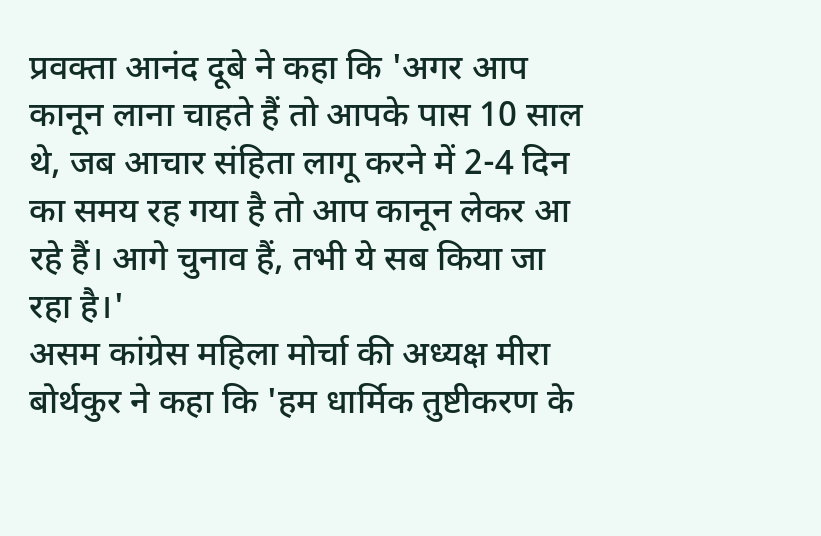प्रवक्ता आनंद दूबे ने कहा कि 'अगर आप कानून लाना चाहते हैं तो आपके पास 10 साल थे, जब आचार संहिता लागू करने में 2-4 दिन का समय रह गया है तो आप कानून लेकर आ रहे हैं। आगे चुनाव हैं, तभी ये सब किया जा रहा है।'
असम कांग्रेस महिला मोर्चा की अध्यक्ष मीरा बोर्थकुर ने कहा कि 'हम धार्मिक तुष्टीकरण के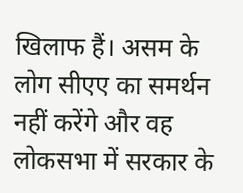खिलाफ हैं। असम के लोग सीएए का समर्थन नहीं करेंगे और वह लोकसभा में सरकार के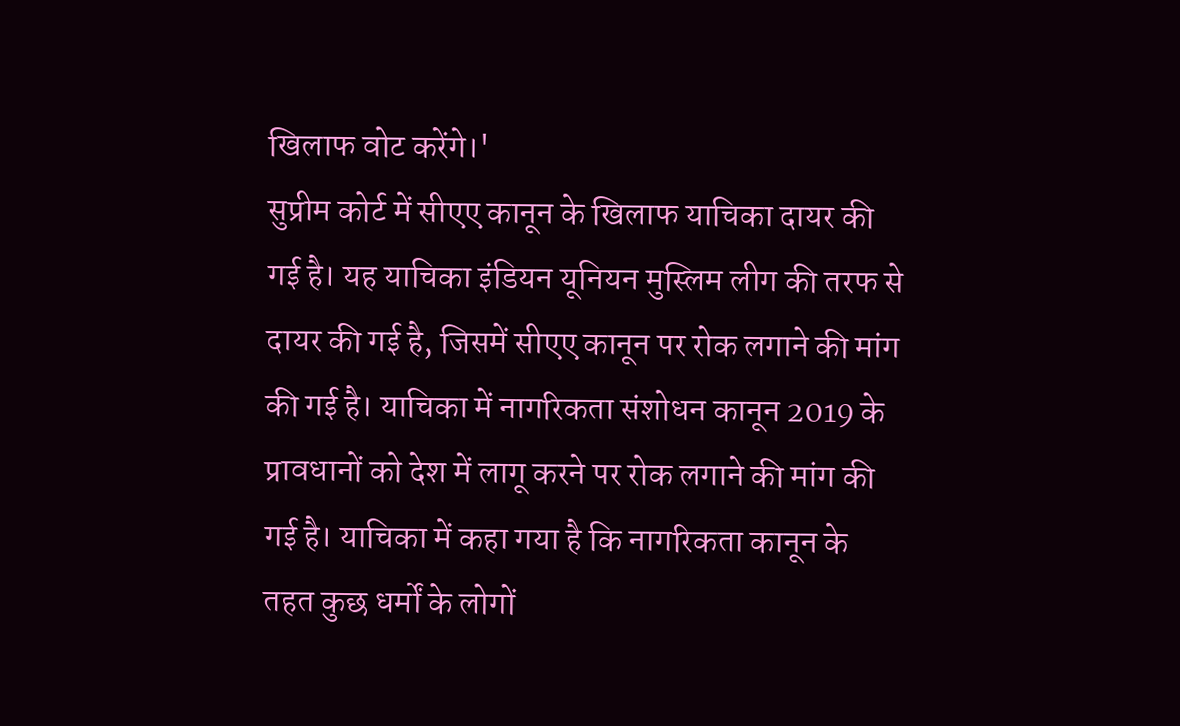खिलाफ वोट करेंगे।'
सुप्रीम कोर्ट में सीएए कानून के खिलाफ याचिका दायर की गई है। यह याचिका इंडियन यूनियन मुस्लिम लीग की तरफ से दायर की गई है, जिसमें सीएए कानून पर रोक लगाने की मांग की गई है। याचिका में नागरिकता संशोधन कानून 2019 के प्रावधानों को देश में लागू करने पर रोक लगाने की मांग की गई है। याचिका में कहा गया है कि नागरिकता कानून के तहत कुछ धर्मों के लोगों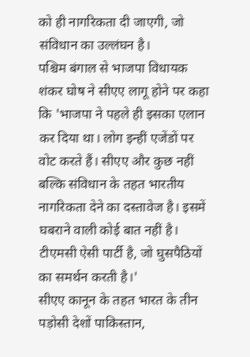को ही नागरिकता दी जाएगी, जो संविधान का उल्लंघन है।
पश्चिम बंगाल से भाजपा विधायक शंकर घोष ने सीएए लागू होने पर कहा कि 'भाजपा ने पहले ही इसका एलान कर दिया था। लोग इन्हीं एजेंडों पर वोट करते हैं। सीएए और कुछ नहीं बल्कि संविधान के तहत भारतीय नागरिकता देने का दस्तावेज है। इसमें घबराने वाली कोई बात नहीं है। टीएमसी ऐसी पार्टी है, जो घुसपैठियों का समर्थन करती है।'
सीएए कानून के तहत भारत के तीन पड़ोसी देशों पाकिस्तान,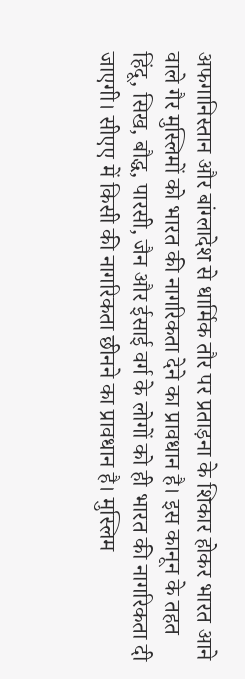अफगानिस्तान और बांग्लादेश से धार्मिक तौर पर प्रताड़ना के शिकार होकर भारत आने वाले गैर मुस्लिमों को भारत की नागरिकता देने का प्रावधान है। इस कानून के तहत हिंदू, सिख, बौद्ध, पारसी, जैन और ईसाई वर्ग के लोगों को ही भारत की नागरिकता दी जाएगी। सीएए में किसी की नागरिकता छीनने का प्रावधान है। मुस्लिम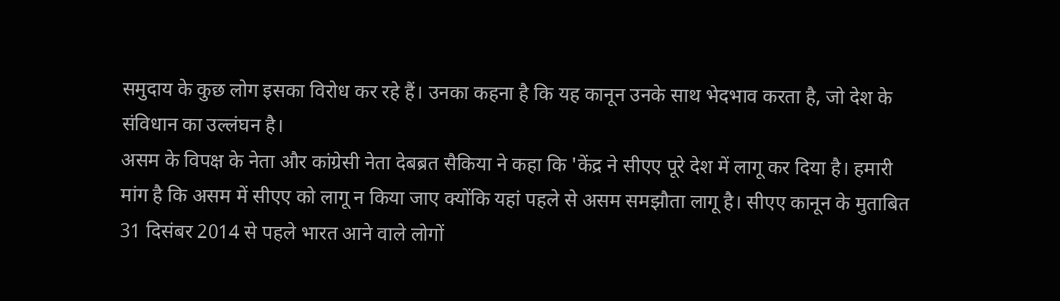समुदाय के कुछ लोग इसका विरोध कर रहे हैं। उनका कहना है कि यह कानून उनके साथ भेदभाव करता है, जो देश के संविधान का उल्लंघन है।
असम के विपक्ष के नेता और कांग्रेसी नेता देबब्रत सैकिया ने कहा कि 'केंद्र ने सीएए पूरे देश में लागू कर दिया है। हमारी मांग है कि असम में सीएए को लागू न किया जाए क्योंकि यहां पहले से असम समझौता लागू है। सीएए कानून के मुताबित 31 दिसंबर 2014 से पहले भारत आने वाले लोगों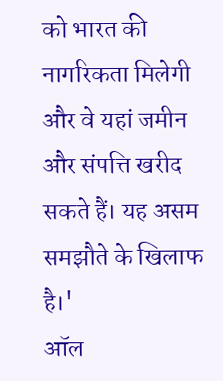को भारत की नागरिकता मिलेगी और वे यहां जमीन और संपत्ति खरीद सकते हैं। यह असम समझौते के खिलाफ है।'
ऑल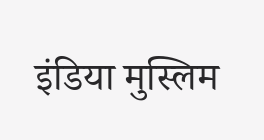इंडिया मुस्लिम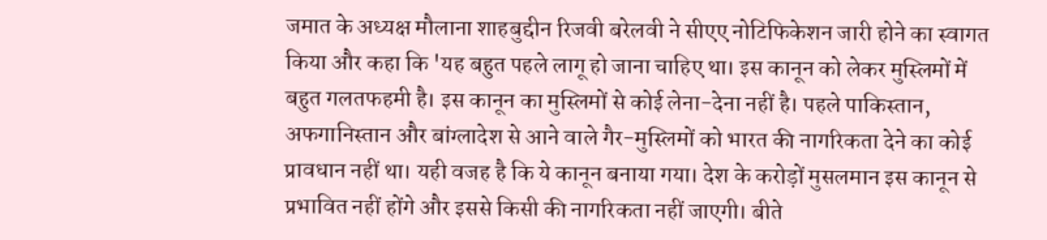जमात के अध्यक्ष मौलाना शाहबुद्दीन रिजवी बरेलवी ने सीएए नोटिफिकेशन जारी होने का स्वागत किया और कहा कि 'यह बहुत पहले लागू हो जाना चाहिए था। इस कानून को लेकर मुस्लिमों में बहुत गलतफहमी है। इस कानून का मुस्लिमों से कोई लेना-देना नहीं है। पहले पाकिस्तान, अफगानिस्तान और बांग्लादेश से आने वाले गैर-मुस्लिमों को भारत की नागरिकता देने का कोई प्रावधान नहीं था। यही वजह है कि ये कानून बनाया गया। देश के करोड़ों मुसलमान इस कानून से प्रभावित नहीं होंगे और इससे किसी की नागरिकता नहीं जाएगी। बीते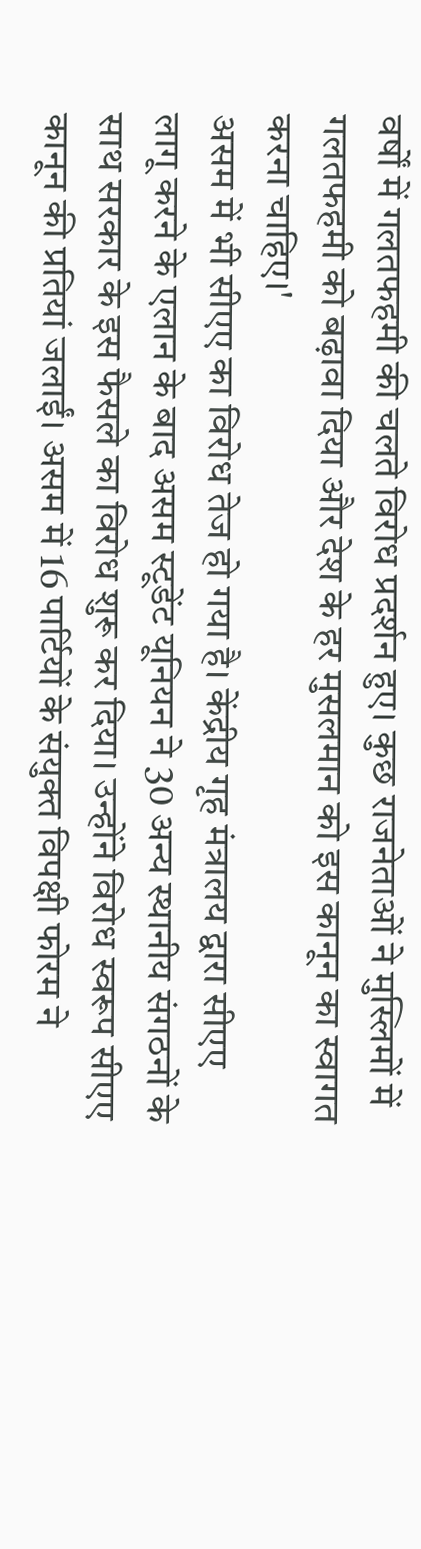वर्षों में गलतफहमी की चलते विरोध प्रदर्शन हुए। कुछ राजनेताओं ने मुस्लिमों में गलतफहमी को बढ़ावा दिया और देश के हर मुसलमान को इस कानून का स्वागत करना चाहिए।'
असम में भी सीएए का विरोध तेज हो गया है। केंद्रीय गृह मंत्रालय द्वारा सीएए लागू करने के एलान के बाद असम स्टूडेंट यूनियन ने 30 अन्य स्थानीय संगठनों के साथ सरकार के इस फैसले का विरोध शुरू कर दिया। उन्होंने विरोध स्वरूप सीएए कानून की प्रतियां जलाईं। असम में 16 पार्टियों के संयुक्त विपक्षी फोरम ने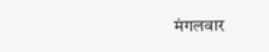मंगलवार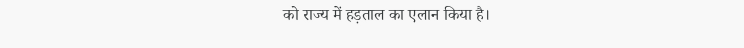को राज्य में हड़ताल का एलान किया है।